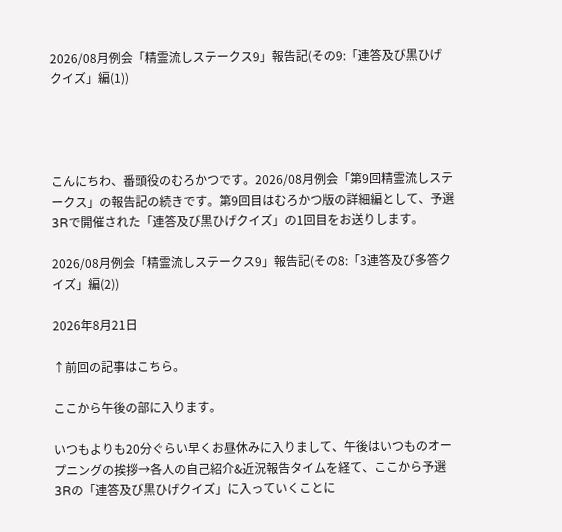2026/08月例会「精霊流しステークス9」報告記(その9:「連答及び黒ひげクイズ」編(1))




こんにちわ、番頭役のむろかつです。2026/08月例会「第9回精霊流しステークス」の報告記の続きです。第9回目はむろかつ版の詳細編として、予選3Rで開催された「連答及び黒ひげクイズ」の1回目をお送りします。

2026/08月例会「精霊流しステークス9」報告記(その8:「3連答及び多答クイズ」編(2))

2026年8月21日

↑前回の記事はこちら。

ここから午後の部に入ります。

いつもよりも20分ぐらい早くお昼休みに入りまして、午後はいつものオープニングの挨拶→各人の自己紹介&近況報告タイムを経て、ここから予選3Rの「連答及び黒ひげクイズ」に入っていくことに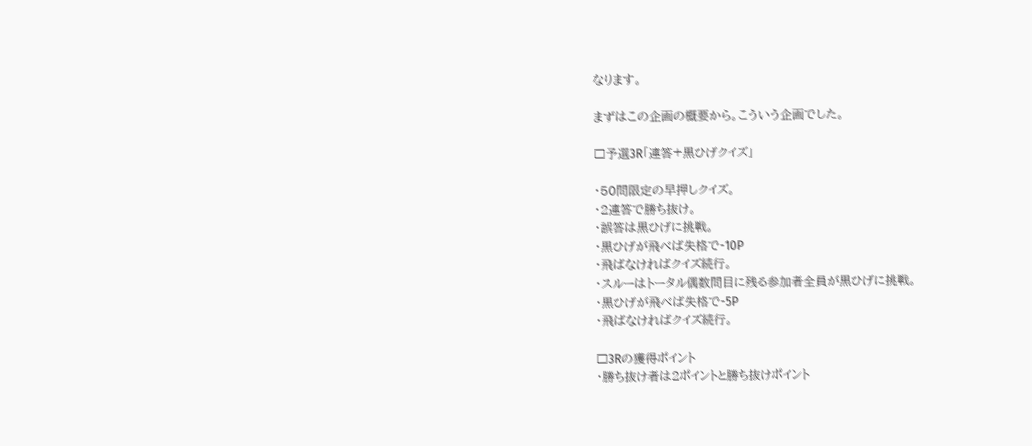なります。

まずはこの企画の概要から。こういう企画でした。

□予選3R「連答+黒ひげクイズ」

・50問限定の早押しクイズ。
・2連答で勝ち抜け。
・誤答は黒ひげに挑戦。
・黒ひげが飛べば失格で-10P
・飛ばなければクイズ続行。
・スルーはトータル偶数問目に残る参加者全員が黒ひげに挑戦。
・黒ひげが飛べば失格で-5P
・飛ばなければクイズ続行。

□3Rの獲得ポイント
・勝ち抜け者は2ポイントと勝ち抜けポイント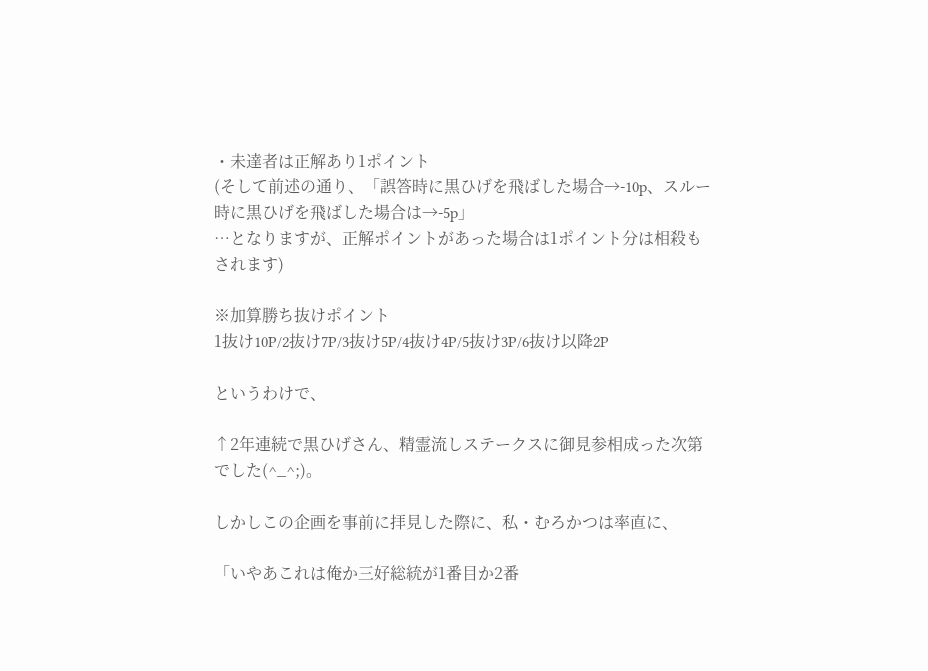・未達者は正解あり1ポイント
(そして前述の通り、「誤答時に黒ひげを飛ばした場合→-10p、スルー時に黒ひげを飛ばした場合は→-5p」
…となりますが、正解ポイントがあった場合は1ポイント分は相殺もされます)

※加算勝ち抜けポイント
1抜け10P/2抜け7P/3抜け5P/4抜け4P/5抜け3P/6抜け以降2P

というわけで、

↑2年連続で黒ひげさん、精霊流しステークスに御見参相成った次第でした(^_^;)。

しかしこの企画を事前に拝見した際に、私・むろかつは率直に、

「いやあこれは俺か三好総統が1番目か2番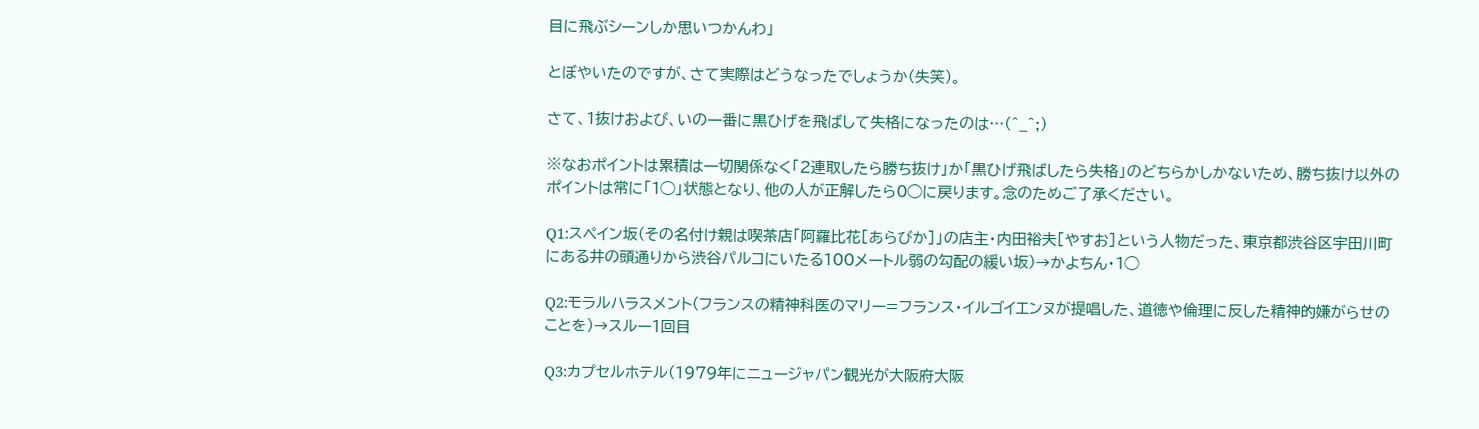目に飛ぶシーンしか思いつかんわ」

とぼやいたのですが、さて実際はどうなったでしょうか(失笑)。

さて、1抜けおよび、いの一番に黒ひげを飛ばして失格になったのは…(^_^;)

※なおポイントは累積は一切関係なく「2連取したら勝ち抜け」か「黒ひげ飛ばしたら失格」のどちらかしかないため、勝ち抜け以外のポイントは常に「1◯」状態となり、他の人が正解したら0◯に戻ります。念のためご了承ください。

Q1:スペイン坂(その名付け親は喫茶店「阿羅比花[あらびか]」の店主・内田裕夫[やすお]という人物だった、東京都渋谷区宇田川町にある井の頭通りから渋谷パルコにいたる100メートル弱の勾配の緩い坂)→かよちん・1◯

Q2:モラルハラスメント(フランスの精神科医のマリー=フランス・イルゴイエンヌが提唱した、道徳や倫理に反した精神的嫌がらせのことを)→スルー1回目

Q3:カプセルホテル(1979年にニュージャパン観光が大阪府大阪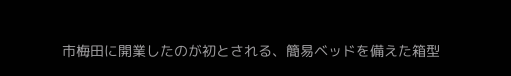市梅田に開業したのが初とされる、簡易ベッドを備えた箱型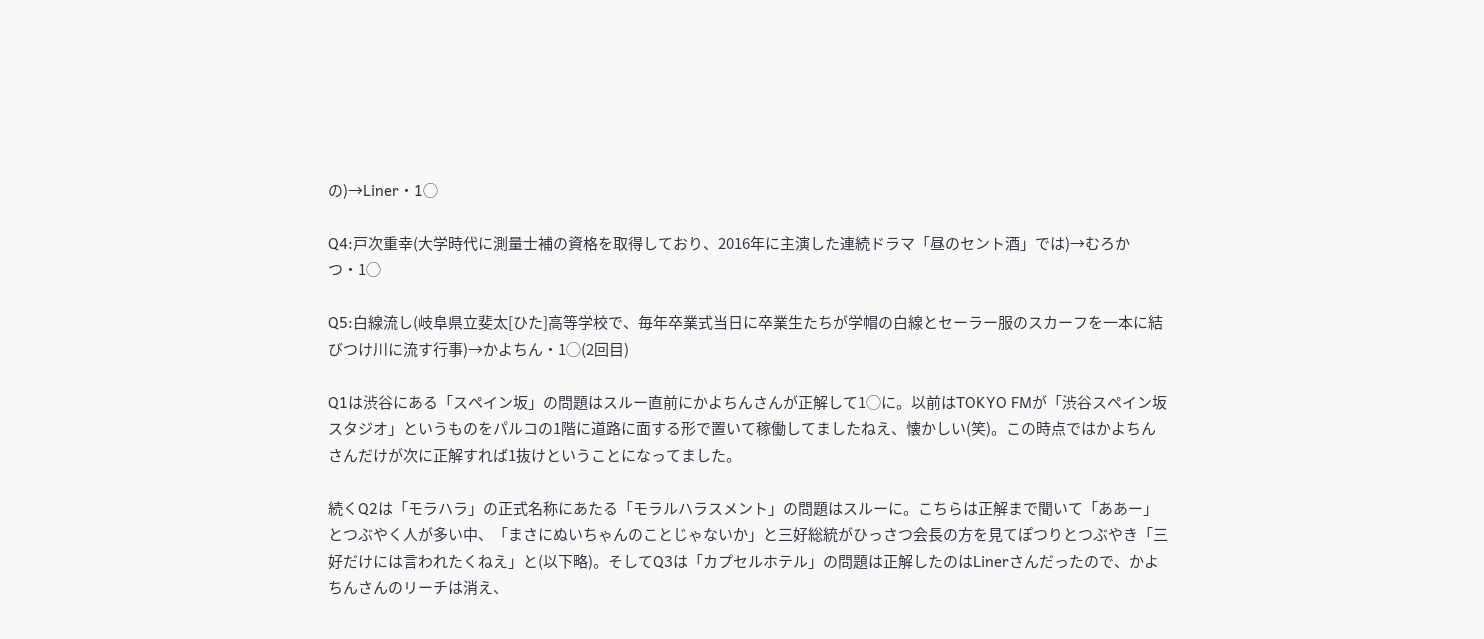の)→Liner・1◯

Q4:戸次重幸(大学時代に測量士補の資格を取得しており、2016年に主演した連続ドラマ「昼のセント酒」では)→むろかつ・1◯

Q5:白線流し(岐阜県立斐太[ひた]高等学校で、毎年卒業式当日に卒業生たちが学帽の白線とセーラー服のスカーフを一本に結びつけ川に流す行事)→かよちん・1◯(2回目)

Q1は渋谷にある「スペイン坂」の問題はスルー直前にかよちんさんが正解して1◯に。以前はTOKYO FMが「渋谷スペイン坂スタジオ」というものをパルコの1階に道路に面する形で置いて稼働してましたねえ、懐かしい(笑)。この時点ではかよちんさんだけが次に正解すれば1抜けということになってました。

続くQ2は「モラハラ」の正式名称にあたる「モラルハラスメント」の問題はスルーに。こちらは正解まで聞いて「ああー」とつぶやく人が多い中、「まさにぬいちゃんのことじゃないか」と三好総統がひっさつ会長の方を見てぽつりとつぶやき「三好だけには言われたくねえ」と(以下略)。そしてQ3は「カプセルホテル」の問題は正解したのはLinerさんだったので、かよちんさんのリーチは消え、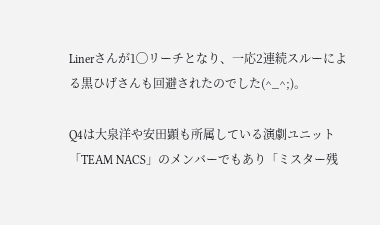Linerさんが1◯リーチとなり、一応2連続スルーによる黒ひげさんも回避されたのでした(^_^;)。

Q4は大泉洋や安田顕も所属している演劇ユニット「TEAM NACS」のメンバーでもあり「ミスター残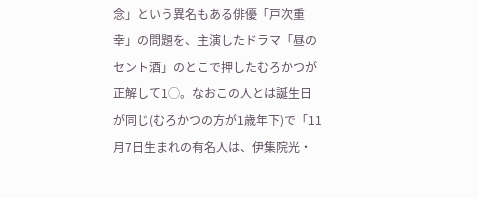念」という異名もある俳優「戸次重幸」の問題を、主演したドラマ「昼のセント酒」のとこで押したむろかつが正解して1◯。なおこの人とは誕生日が同じ(むろかつの方が1歳年下)で「11月7日生まれの有名人は、伊集院光・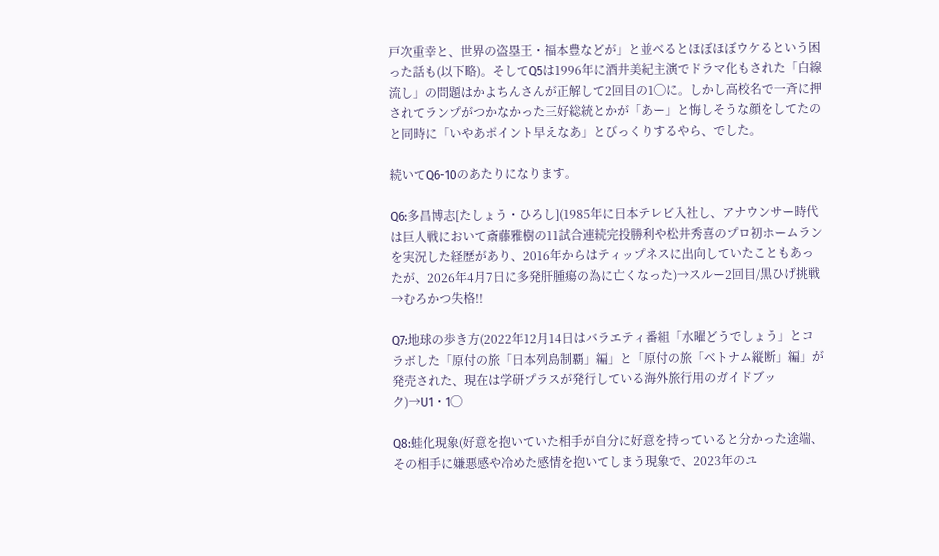戸次重幸と、世界の盗塁王・福本豊などが」と並べるとほぼほぼウケるという困った話も(以下略)。そしてQ5は1996年に酒井美紀主演でドラマ化もされた「白線流し」の問題はかよちんさんが正解して2回目の1◯に。しかし高校名で一斉に押されてランプがつかなかった三好総統とかが「あー」と悔しそうな顔をしてたのと同時に「いやあポイント早えなあ」とびっくりするやら、でした。

続いてQ6-10のあたりになります。

Q6:多昌博志[たしょう・ひろし](1985年に日本テレビ入社し、アナウンサー時代は巨人戦において斎藤雅樹の11試合連続完投勝利や松井秀喜のプロ初ホームランを実況した経歴があり、2016年からはティップネスに出向していたこともあったが、2026年4月7日に多発肝腫瘍の為に亡くなった)→スルー2回目/黒ひげ挑戦→むろかつ失格!!

Q7:地球の歩き方(2022年12月14日はバラエティ番組「水曜どうでしょう」とコラボした「原付の旅「日本列島制覇」編」と「原付の旅「ベトナム縦断」編」が発売された、現在は学研プラスが発行している海外旅行用のガイドブック)→U1・1◯

Q8:蛙化現象(好意を抱いていた相手が自分に好意を持っていると分かった途端、その相手に嫌悪感や冷めた感情を抱いてしまう現象で、2023年のユ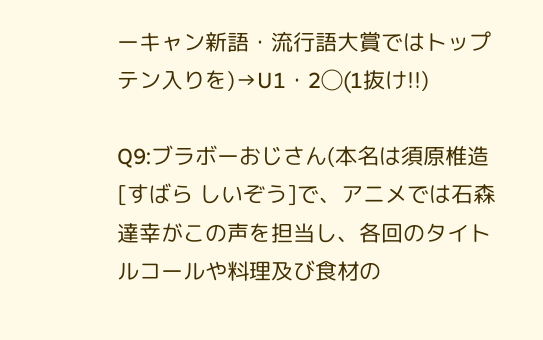ーキャン新語・流行語大賞ではトップテン入りを)→U1・2◯(1抜け!!)

Q9:ブラボーおじさん(本名は須原椎造[すばら しいぞう]で、アニメでは石森達幸がこの声を担当し、各回のタイトルコールや料理及び食材の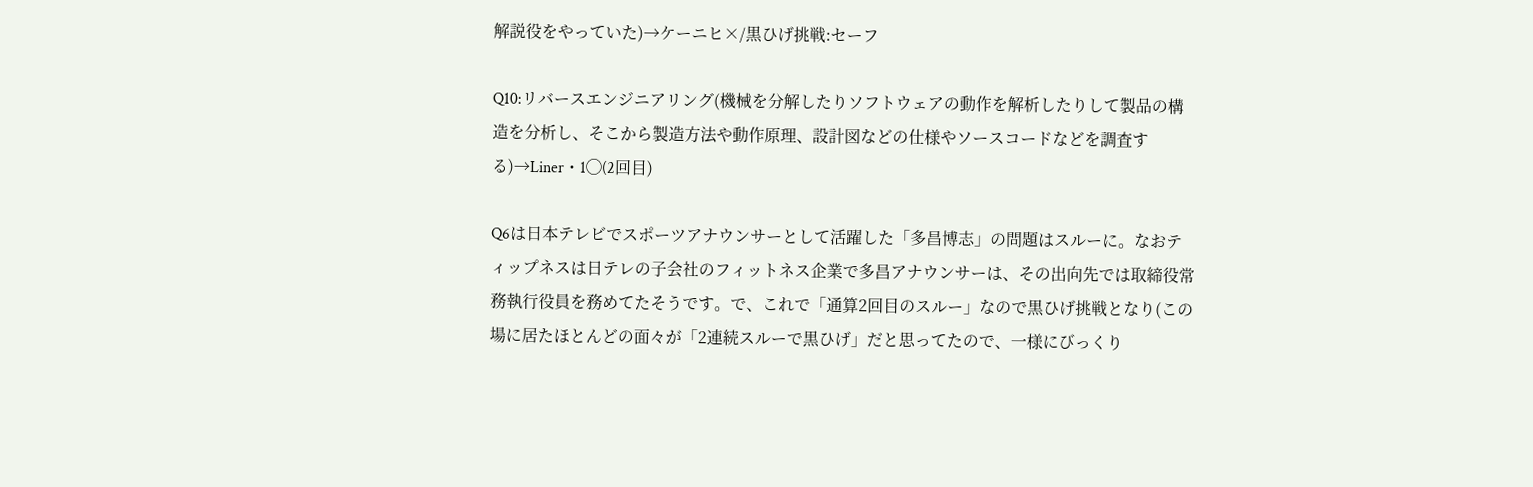解説役をやっていた)→ケーニヒ×/黒ひげ挑戦:セーフ

Q10:リバースエンジニアリング(機械を分解したりソフトウェアの動作を解析したりして製品の構造を分析し、そこから製造方法や動作原理、設計図などの仕様やソースコードなどを調査する)→Liner・1◯(2回目)

Q6は日本テレビでスポーツアナウンサーとして活躍した「多昌博志」の問題はスルーに。なおティップネスは日テレの子会社のフィットネス企業で多昌アナウンサーは、その出向先では取締役常務執行役員を務めてたそうです。で、これで「通算2回目のスルー」なので黒ひげ挑戦となり(この場に居たほとんどの面々が「2連続スルーで黒ひげ」だと思ってたので、一様にびっくり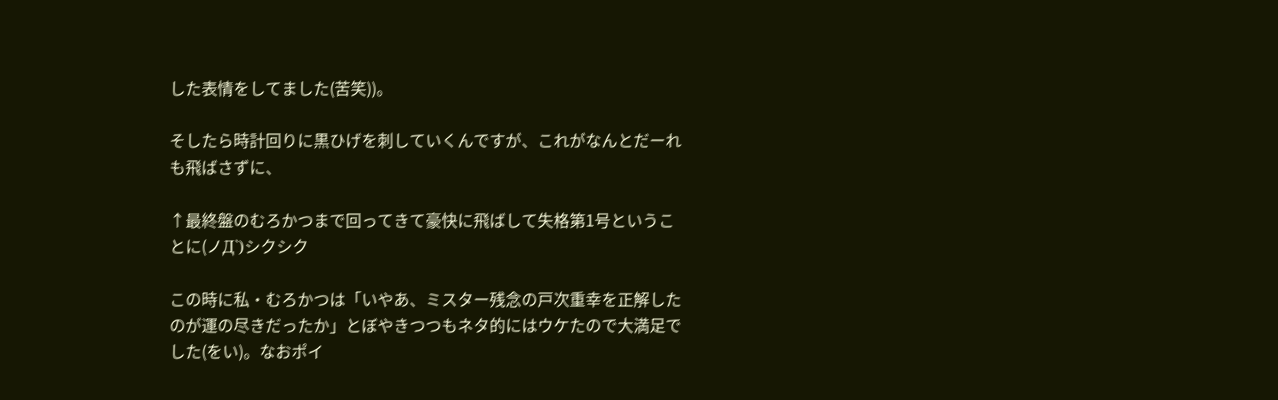した表情をしてました(苦笑))。

そしたら時計回りに黒ひげを刺していくんですが、これがなんとだーれも飛ばさずに、

↑最終盤のむろかつまで回ってきて豪快に飛ばして失格第1号ということに(ノД`)シクシク

この時に私・むろかつは「いやあ、ミスター残念の戸次重幸を正解したのが運の尽きだったか」とぼやきつつもネタ的にはウケたので大満足でした(をい)。なおポイ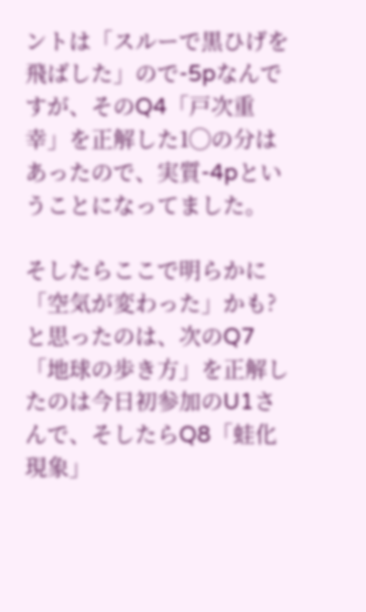ントは「スルーで黒ひげを飛ばした」ので-5pなんですが、そのQ4「戸次重幸」を正解した1◯の分はあったので、実質-4pということになってました。

そしたらここで明らかに「空気が変わった」かも?と思ったのは、次のQ7「地球の歩き方」を正解したのは今日初参加のU1さんで、そしたらQ8「蛙化現象」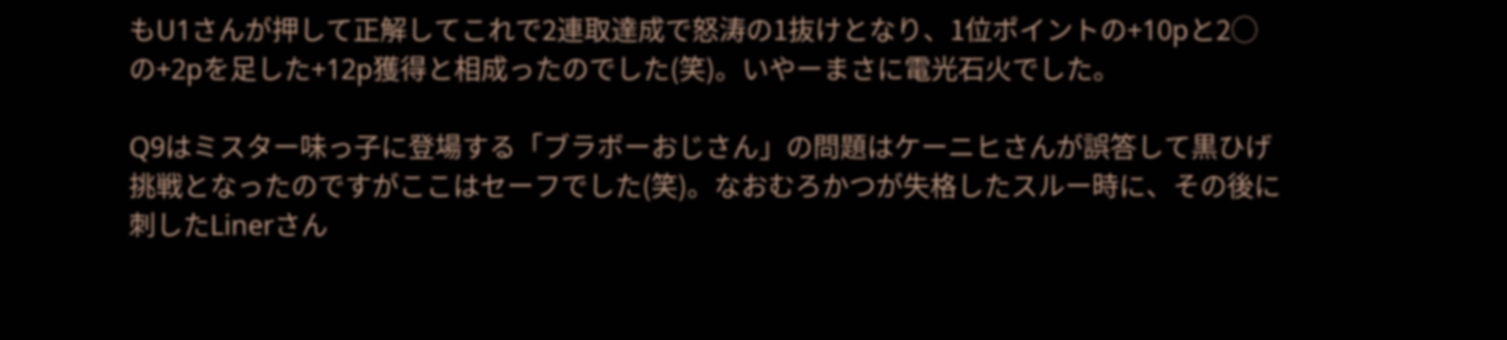もU1さんが押して正解してこれで2連取達成で怒涛の1抜けとなり、1位ポイントの+10pと2◯の+2pを足した+12p獲得と相成ったのでした(笑)。いやーまさに電光石火でした。

Q9はミスター味っ子に登場する「ブラボーおじさん」の問題はケーニヒさんが誤答して黒ひげ挑戦となったのですがここはセーフでした(笑)。なおむろかつが失格したスルー時に、その後に刺したLinerさん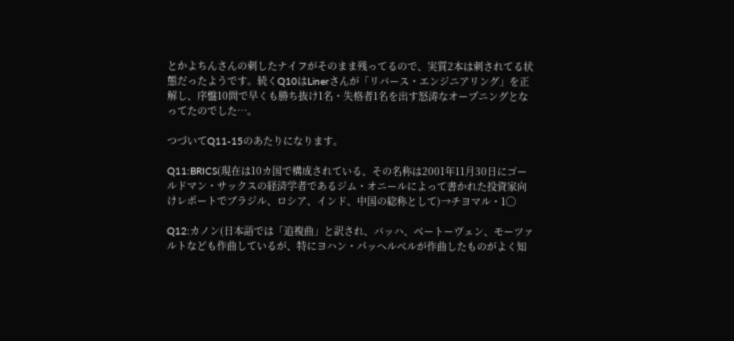とかよちんさんの刺したナイフがそのまま残ってるので、実質2本は刺されてる状態だったようです。続くQ10はLinerさんが「リバース・エンジニアリング」を正解し、序盤10問で早くも勝ち抜け1名・失格者1名を出す怒涛なオープニングとなってたのでした…。

つづいてQ11-15のあたりになります。

Q11:BRICS(現在は10カ国で構成されている、その名称は2001年11月30日にゴールドマン・サックスの経済学者であるジム・オニールによって書かれた投資家向けレポートでブラジル、ロシア、インド、中国の総称として)→チヨマル・1◯

Q12:カノン(日本語では「追複曲」と訳され、バッハ、ベートーヴェン、モーツァルトなども作曲しているが、特にヨハン・パッヘルベルが作曲したものがよく知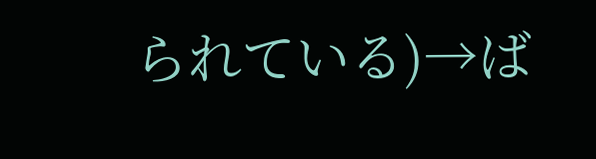られている)→ば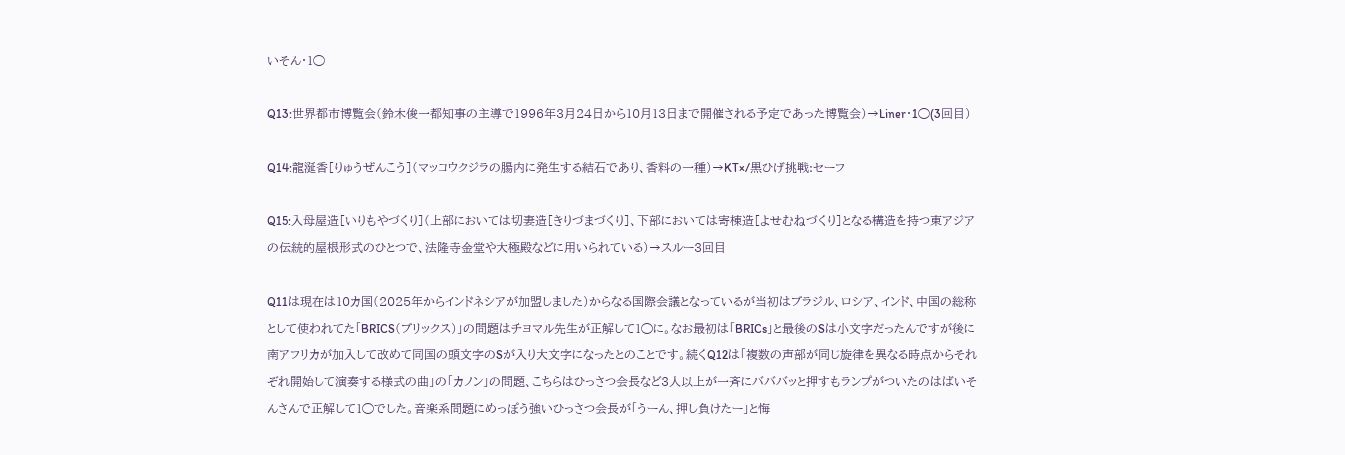いそん・1◯

Q13:世界都市博覧会(鈴木俊一都知事の主導で1996年3月24日から10月13日まで開催される予定であった博覧会)→Liner・1◯(3回目)

Q14:龍涎香[りゅうぜんこう](マッコウクジラの腸内に発生する結石であり、香料の一種)→KT×/黒ひげ挑戦:セーフ

Q15:入母屋造[いりもやづくり](上部においては切妻造[きりづまづくり]、下部においては寄棟造[よせむねづくり]となる構造を持つ東アジアの伝統的屋根形式のひとつで、法隆寺金堂や大極殿などに用いられている)→スルー3回目

Q11は現在は10カ国(2025年からインドネシアが加盟しました)からなる国際会議となっているが当初はブラジル、ロシア、インド、中国の総称として使われてた「BRICS(ブリックス)」の問題はチヨマル先生が正解して1◯に。なお最初は「BRICs」と最後のSは小文字だったんですが後に南アフリカが加入して改めて同国の頭文字のSが入り大文字になったとのことです。続くQ12は「複数の声部が同じ旋律を異なる時点からそれぞれ開始して演奏する様式の曲」の「カノン」の問題、こちらはひっさつ会長など3人以上が一斉にバババッと押すもランプがついたのはばいそんさんで正解して1◯でした。音楽系問題にめっぽう強いひっさつ会長が「うーん、押し負けたー」と悔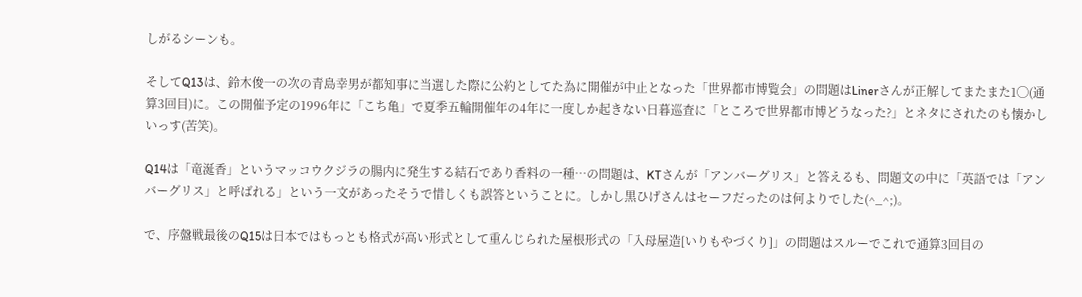しがるシーンも。

そしてQ13は、鈴木俊一の次の青島幸男が都知事に当選した際に公約としてた為に開催が中止となった「世界都市博覧会」の問題はLinerさんが正解してまたまた1◯(通算3回目)に。この開催予定の1996年に「こち亀」で夏季五輪開催年の4年に一度しか起きない日暮巡査に「ところで世界都市博どうなった?」とネタにされたのも懐かしいっす(苦笑)。

Q14は「竜涎香」というマッコウクジラの腸内に発生する結石であり香料の一種…の問題は、KTさんが「アンバーグリス」と答えるも、問題文の中に「英語では「アンバーグリス」と呼ばれる」という一文があったそうで惜しくも誤答ということに。しかし黒ひげさんはセーフだったのは何よりでした(^_^;)。

で、序盤戦最後のQ15は日本ではもっとも格式が高い形式として重んじられた屋根形式の「入母屋造[いりもやづくり]」の問題はスルーでこれで通算3回目の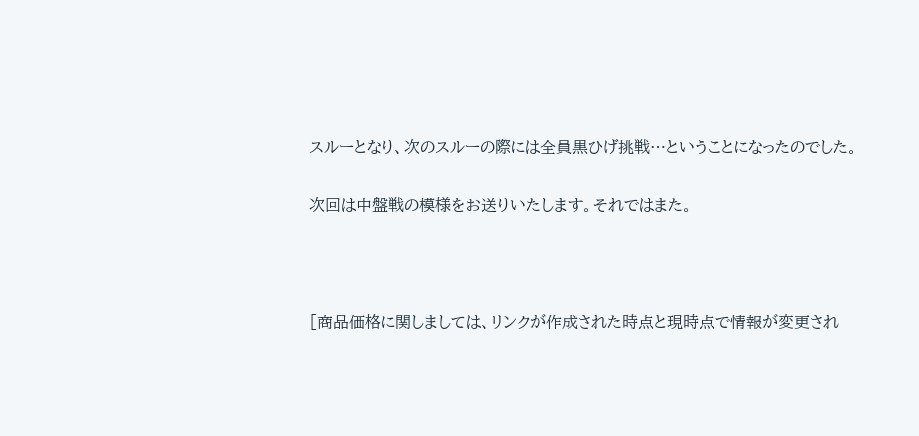スルーとなり、次のスルーの際には全員黒ひげ挑戦…ということになったのでした。

次回は中盤戦の模様をお送りいたします。それではまた。



[商品価格に関しましては、リンクが作成された時点と現時点で情報が変更され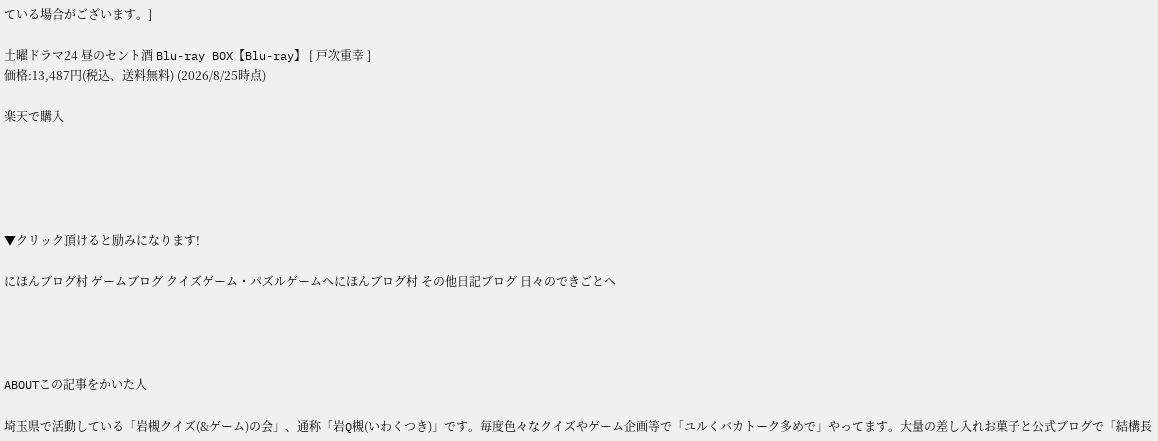ている場合がございます。]

土曜ドラマ24 昼のセント酒 Blu-ray BOX【Blu-ray】 [ 戸次重幸 ]
価格:13,487円(税込、送料無料) (2026/8/25時点)

楽天で購入





▼クリック頂けると励みになります!

にほんブログ村 ゲームブログ クイズゲーム・パズルゲームへにほんブログ村 その他日記ブログ 日々のできごとへ




ABOUTこの記事をかいた人

埼玉県で活動している「岩槻クイズ(&ゲーム)の会」、通称「岩Q槻(いわくつき)」です。毎度色々なクイズやゲーム企画等で「ユルくバカトーク多めで」やってます。大量の差し入れお菓子と公式ブログで「結構長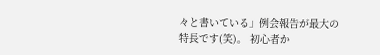々と書いている」例会報告が最大の特長です(笑)。 初心者か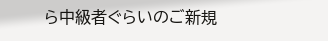ら中級者ぐらいのご新規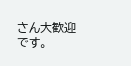さん大歓迎です。